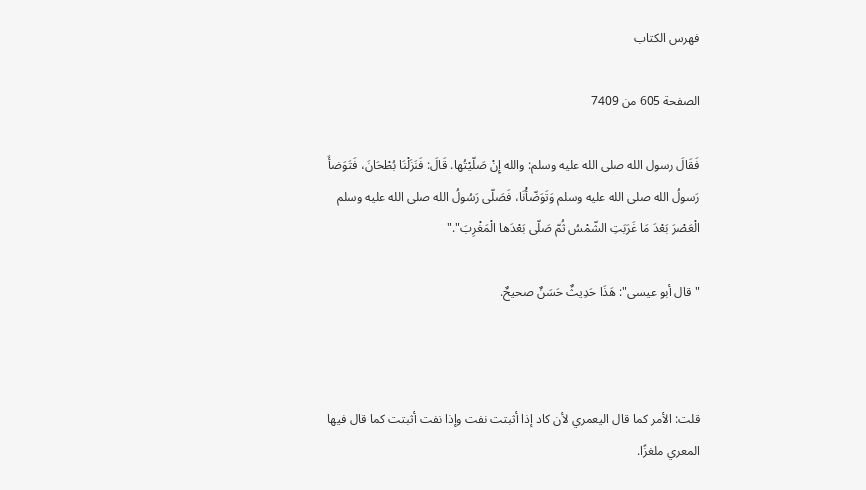فهرس الكتاب

الصفحة 605 من 7409

فَقَالَ رسول الله صلى الله عليه وسلم: والله إِنْ صَلّيْتُها. قَالَ: فَنَزَلْنَا بُطْحَانَ، فَتَوَضأَ رَسولُ الله صلى الله عليه وسلم وَتَوَضّأْنَا، فَصَلّى رَسُولُ الله صلى الله عليه وسلم الْعَصْرَ بَعْدَ مَا غَرَبَتِ الشّمْسُ ثُمّ صَلّى بَعْدَها الْمَغْرِبَ"."

"قال أبو عيسى": هَذَا حَدِيثٌ حَسَنٌ صحيحٌ.



قلت: الأمر كما قال اليعمري لأن كاد إذا أثبتت نفت وإذا نفت أثبتت كما قال فيها المعري ملغزًا.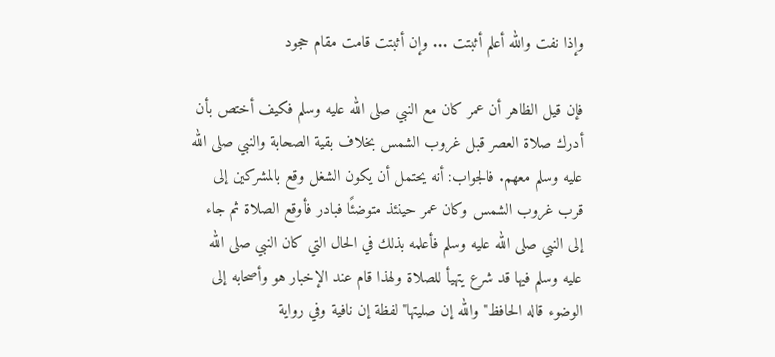وإذا نفت والله أعلم أثبتت ... وإن أثبتت قامت مقام حجود

فإن قيل الظاهر أن عمر كان مع النبي صلى الله عليه وسلم فكيف أختص بأن أدرك صلاة العصر قبل غروب الشمس بخلاف بقية الصحابة والنبي صلى الله عليه وسلم معهم. فالجواب: أنه يحتمل أن يكون الشغل وقع بالمشركين إلى قرب غروب الشمس وكان عمر حينئذ متوضئًا فبادر فأوقع الصلاة ثم جاء إلى النبي صلى الله عليه وسلم فأعلمه بذلك في الحال التي كان النبي صلى الله عليه وسلم فيها قد شرع يتهيأ للصلاة ولهذا قام عند الإخبار هو وأصحابه إلى الوضوء قاله الحافظ"والله إن صليتها"لفظة إن نافية وفي رواية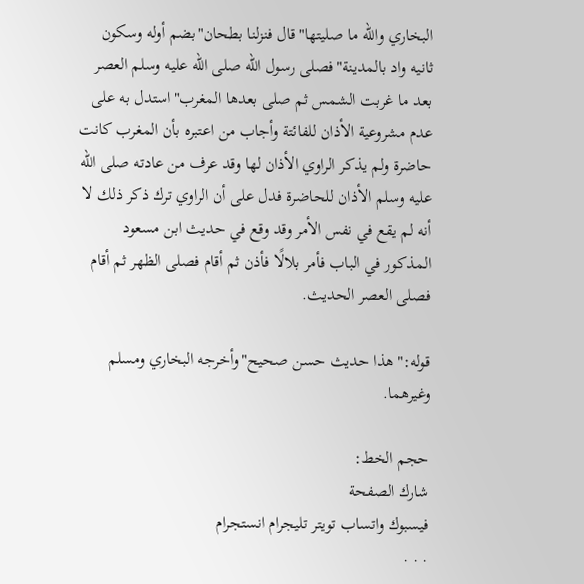البخاري والله ما صليتها"قال فنزلنا بطحان"بضم أوله وسكون ثانيه واد بالمدينة"فصلى رسول الله صلى الله عليه وسلم العصر بعد ما غربت الشمس ثم صلى بعدها المغرب"استدل به على عدم مشروعية الأذان للفائتة وأجاب من اعتبره بأن المغرب كانت حاضرة ولم يذكر الراوي الأذان لها وقد عرف من عادته صلى الله عليه وسلم الأذان للحاضرة فدل على أن الراوي ترك ذكر ذلك لا أنه لم يقع في نفس الأمر وقد وقع في حديث ابن مسعود المذكور في الباب فأمر بلالًا فأذن ثم أقام فصلى الظهر ثم أقام فصلى العصر الحديث.

قوله:"هذا حديث حسن صحيح"وأخرجه البخاري ومسلم وغيرهما.

حجم الخط:
شارك الصفحة
فيسبوك واتساب تويتر تليجرام انستجرام
. . .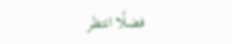فضلًا انتظر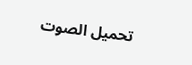تحميل الصوت